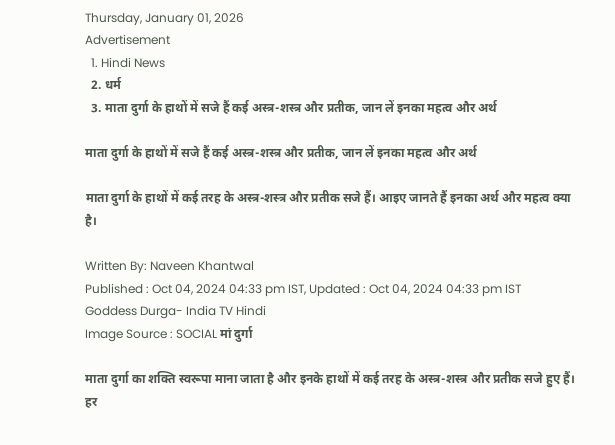Thursday, January 01, 2026
Advertisement
  1. Hindi News
  2. धर्म
  3. माता दुर्गा के हाथों में सजे हैं कई अस्त्र-शस्त्र और प्रतीक, जान लें इनका महत्व और अर्थ

माता दुर्गा के हाथों में सजे हैं कई अस्त्र-शस्त्र और प्रतीक, जान लें इनका महत्व और अर्थ

माता दुर्गा के हाथों में कई तरह के अस्त्र-शस्त्र और प्रतीक सजे हैं। आइए जानते हैं इनका अर्थ और महत्व क्या है।

Written By: Naveen Khantwal
Published : Oct 04, 2024 04:33 pm IST, Updated : Oct 04, 2024 04:33 pm IST
Goddess Durga- India TV Hindi
Image Source : SOCIAL मां दुर्गा

माता दुर्गा का शक्ति स्वरूपा माना जाता है और इनके हाथों में कई तरह के अस्त्र-शस्त्र और प्रतीक सजे हुए हैं। हर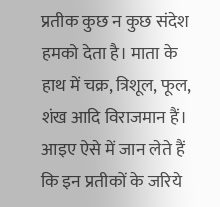प्रतीक कुछ न कुछ संदेश हमको देता है। माता के हाथ में चक्र, त्रिशूल, फूल, शंख आदि विराजमान हैं। आइए ऐसे में जान लेते हैं कि इन प्रतीकों के जरिये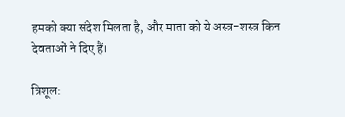हमको क्या संदेश मिलता है, और माता को ये अस्त्र-शस्त्र किन देवताओं ने दिए हैं।

त्रिशूल: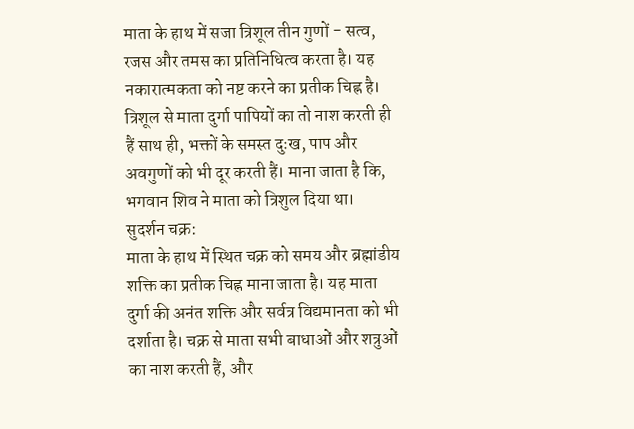माता के हाथ में सजा त्रिशूल तीन गुणों - सत्व, रजस और तमस का प्रतिनिधित्व करता है। यह नकारात्मकता को नष्ट करने का प्रतीक चिह्न है। त्रिशूल से माता दुर्गा पापियों का तो नाश करती ही हैं साथ ही, भक्तों के समस्त दुःख, पाप और अवगुणों को भी दूर करती हैं। माना जाता है कि, भगवान शिव ने माता को त्रिशुल दिया था।
सुदर्शन चक्र:
माता के हाथ में स्थित चक्र को समय और ब्रह्मांडीय शक्ति का प्रतीक चिह्न माना जाता है। यह माता दुर्गा की अनंत शक्ति और सर्वत्र विद्यमानता को भी दर्शाता है। चक्र से माता सभी बाधाओं और शत्रुओं का नाश करती हैं, और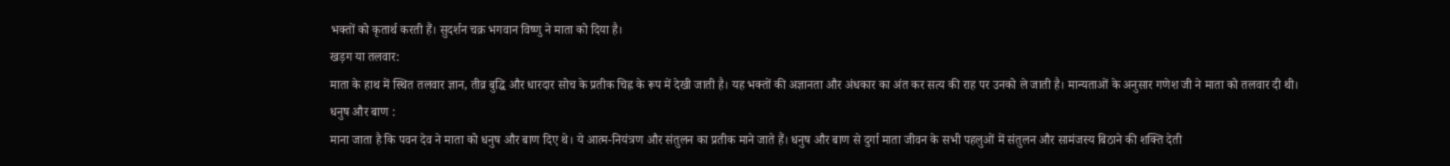भक्तों को कृतार्थ करती हैं। सुदर्शन चक्र भगवान विष्णु ने माता को दिया है।
खड़ग या तलवार:
माता के हाथ में स्थित तलवार ज्ञान, तीव्र बुद्धि और धारदार सोच के प्रतीक चिह्न के रूप में देखी जाती है। यह भक्तों की अज्ञानता और अंधकार का अंत कर सत्य की राह पर उनको ले जाती है। मान्यताओं के अनुसार गणेश जी ने माता को तलवार दी थी।
धनुष और बाण :
माना जाता है कि पवन देव ने माता को धनुष और बाण दिए थे। ये आत्म-नियंत्रण और संतुलन का प्रतीक माने जाते हैं। धनुष और बाण से दुर्गा माता जीवन के सभी पहलुओं में संतुलन और सामंजस्य बिठाने की शक्ति देती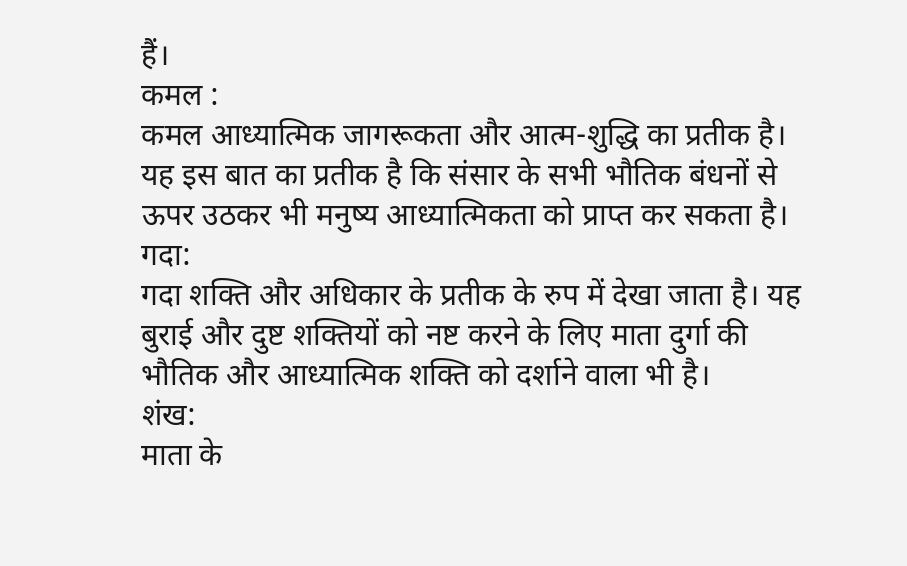हैं।
कमल :
कमल आध्यात्मिक जागरूकता और आत्म-शुद्धि का प्रतीक है। यह इस बात का प्रतीक है कि संसार के सभी भौतिक बंधनों से ऊपर उठकर भी मनुष्य आध्यात्मिकता को प्राप्त कर सकता है।
गदा:
गदा शक्ति और अधिकार के प्रतीक के रुप में देखा जाता है। यह बुराई और दुष्ट शक्तियों को नष्ट करने के लिए माता दुर्गा की भौतिक और आध्यात्मिक शक्ति को दर्शाने वाला भी है।
शंख:
माता के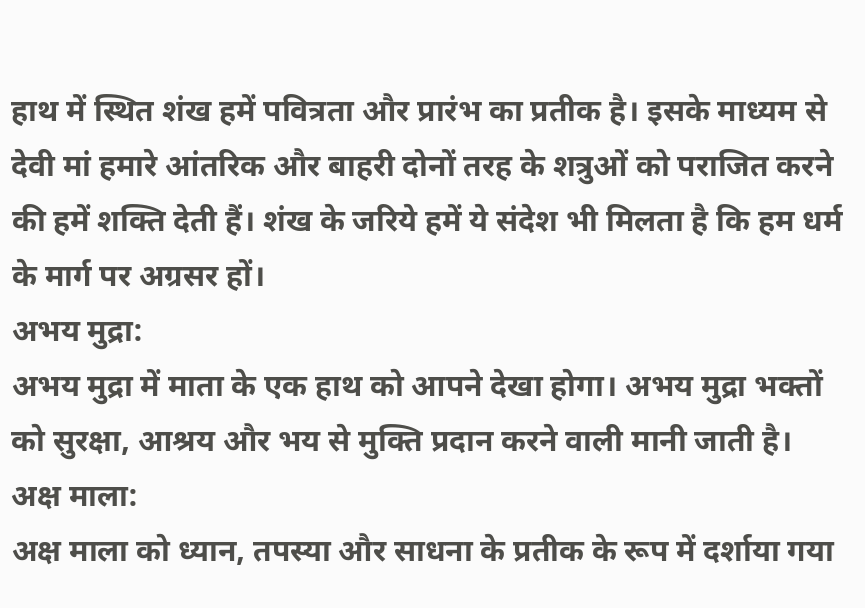हाथ में स्थित शंख हमें पवित्रता और प्रारंभ का प्रतीक है। इसके माध्यम से देवी मां हमारे आंतरिक और बाहरी दोनों तरह के शत्रुओं को पराजित करने की हमें शक्ति देती हैं। शंख के जरिये हमें ये संदेश भी मिलता है कि हम धर्म के मार्ग पर अग्रसर हों।
अभय मुद्रा:
अभय मुद्रा में माता के एक हाथ को आपने देखा होगा। अभय मुद्रा भक्तों को सुरक्षा, आश्रय और भय से मुक्ति प्रदान करने वाली मानी जाती है।
अक्ष माला:
अक्ष माला को ध्यान, तपस्या और साधना के प्रतीक के रूप में दर्शाया गया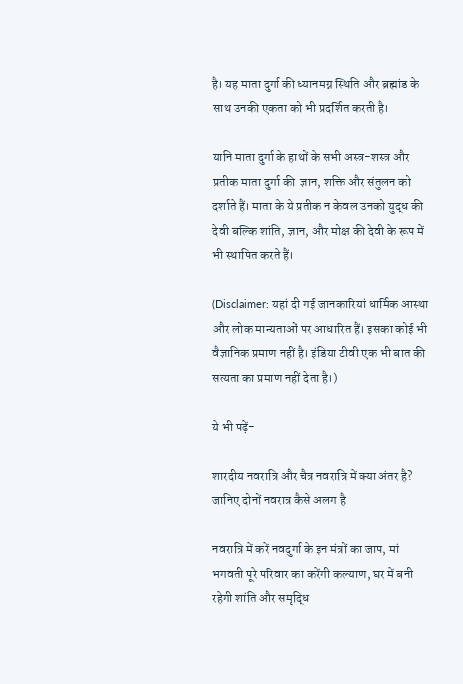है। यह माता दुर्गा की ध्यानमग्न स्थिति और ब्रह्मांड के साथ उनकी एकता को भी प्रदर्शित करती है।

यानि माता दुर्गा के हाथों के सभी अस्त्र-शस्त्र और प्रतीक माता दुर्गा की  ज्ञान, शक्ति और संतुलन को दर्शाते हैं। माता के ये प्रतीक न केवल उनको युद्ध की देवी बल्कि शांति, ज्ञान, और मोक्ष की देवी के रूप में भी स्थापित करते हैं।

(Disclaimer: यहां दी गई जानकारियां धार्मिक आस्था और लोक मान्यताओं पर आधारित हैं। इसका कोई भी वैज्ञानिक प्रमाण नहीं है। इंडिया टीवी एक भी बात की सत्यता का प्रमाण नहीं देता है।)

ये भी पढ़ें-

शारदीय नवरात्रि और चैत्र नवरात्रि में क्या अंतर है? जानिए दोनों नवरात्र कैसे अलग है

नवरात्रि में करें नवदुर्गा के इन मंत्रों का जाप, मां भगवती पूरे परिवार का करेंगी कल्याण, घर में बनी रहेगी शांति और समृद्धि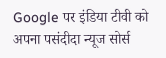Google पर इंडिया टीवी को अपना पसंदीदा न्यूज सोर्स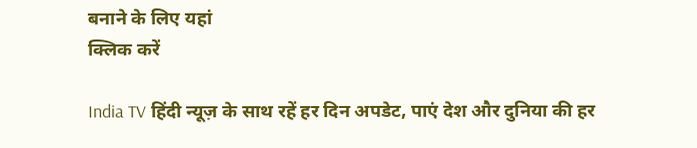बनाने के लिए यहां
क्लिक करें

India TV हिंदी न्यूज़ के साथ रहें हर दिन अपडेट, पाएं देश और दुनिया की हर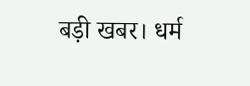बड़ी खबर। धर्म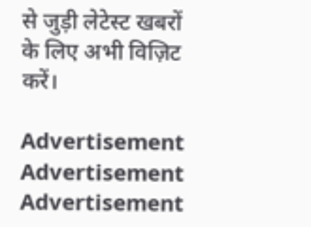से जुड़ी लेटेस्ट खबरों के लिए अभी विज़िट करें।

Advertisement
Advertisement
Advertisement